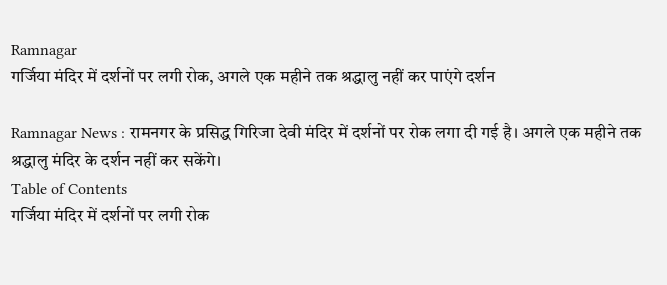Ramnagar
गर्जिया मंदिर में दर्शनों पर लगी रोक, अगले एक महीने तक श्रद्धालु नहीं कर पाएंगे दर्शन

Ramnagar News : रामनगर के प्रसिद्ध गिरिजा देवी मंदिर में दर्शनों पर रोक लगा दी गई है। अगले एक महीने तक श्रद्धालु मंदिर के दर्शन नहीं कर सकेंगे।
Table of Contents
गर्जिया मंदिर में दर्शनों पर लगी रोक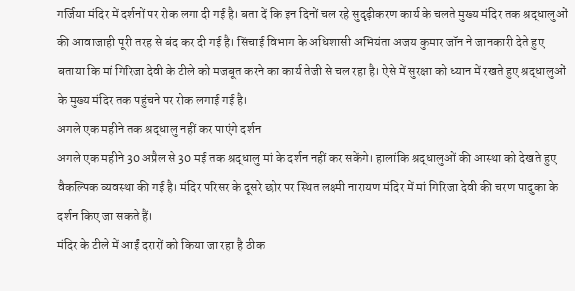गर्जिया मंदिर में दर्शनों पर रोक लगा दी गई है। बता दें कि इन दिनों चल रहे सुदृढ़ीकरण कार्य के चलते मुख्य मंदिर तक श्रद्धालुओं की आवाजाही पूरी तरह से बंद कर दी गई है। सिंचाई विभाग के अधिशासी अभियंता अजय कुमार जॉन ने जानकारी देते हुए बताया कि मां गिरिजा देवी के टीले को मजबूत करने का कार्य तेजी से चल रहा है। ऐसे में सुरक्षा को ध्यान में रखते हुए श्रद्धालुओं के मुख्य मंदिर तक पहुंचने पर रोक लगाई गई है।
अगले एक महीने तक श्रद्धालु नहीं कर पाएंगे दर्शन
अगले एक महीने 30 अप्रैल से 30 मई तक श्रद्धालु मां के दर्शन नहीं कर सकेंगे। हालांकि श्रद्धालुओं की आस्था को देखते हुए वैकल्पिक व्यवस्था की गई है। मंदिर परिसर के दूसरे छोर पर स्थित लक्ष्मी नारायण मंदिर में मां गिरिजा देवी की चरण पादुका के दर्शन किए जा सकते हैं।
मंदिर के टीले में आईं दरारों को किया जा रहा है ठीक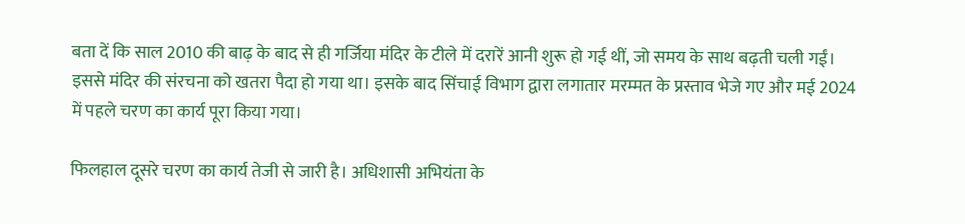बता दें कि साल 2010 की बाढ़ के बाद से ही गर्जिया मंदिर के टीले में दरारें आनी शुरू हो गई थीं, जो समय के साथ बढ़ती चली गईं। इससे मंदिर की संरचना को खतरा पैदा हो गया था। इसके बाद सिंचाई विभाग द्वारा लगातार मरम्मत के प्रस्ताव भेजे गए और मई 2024 में पहले चरण का कार्य पूरा किया गया।

फिलहाल दूसरे चरण का कार्य तेजी से जारी है। अधिशासी अभियंता के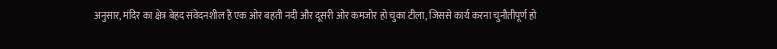अनुसार, मंदिर का क्षेत्र बेहद संवेदनशील है एक ओर बहती नदी और दूसरी ओर कमजोर हो चुका टीला, जिससे कार्य करना चुनौतीपूर्ण हो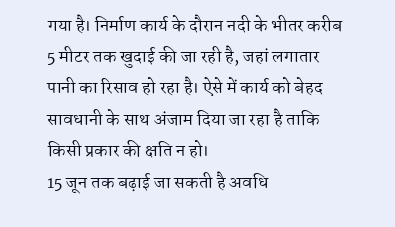गया है। निर्माण कार्य के दौरान नदी के भीतर करीब 5 मीटर तक खुदाई की जा रही है, जहां लगातार पानी का रिसाव हो रहा है। ऐसे में कार्य को बेहद सावधानी के साथ अंजाम दिया जा रहा है ताकि किसी प्रकार की क्षति न हो।
15 जून तक बढ़ाई जा सकती है अवधि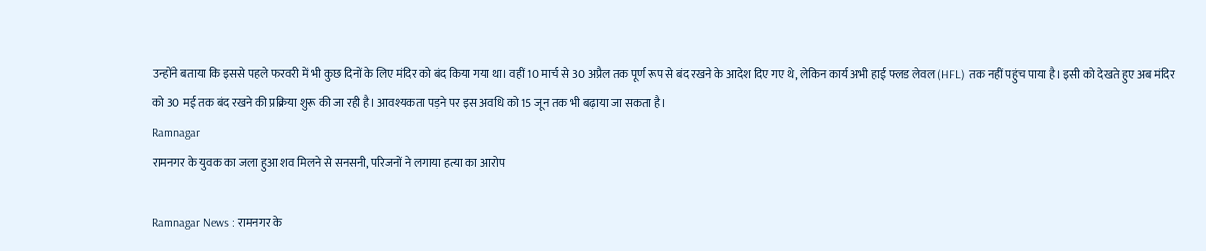उन्होंने बताया कि इससे पहले फरवरी में भी कुछ दिनों के लिए मंदिर को बंद किया गया था। वहीं 10 मार्च से 30 अप्रैल तक पूर्ण रूप से बंद रखने के आदेश दिए गए थे, लेकिन कार्य अभी हाई फ्लड लेवल (HFL) तक नहीं पहुंच पाया है। इसी को देखते हुए अब मंदिर को 30 मई तक बंद रखने की प्रक्रिया शुरू की जा रही है। आवश्यकता पड़ने पर इस अवधि को 15 जून तक भी बढ़ाया जा सकता है।
Ramnagar
रामनगर के युवक का जला हुआ शव मिलने से सनसनी, परिजनों ने लगाया हत्या का आरोप

Ramnagar News : रामनगर के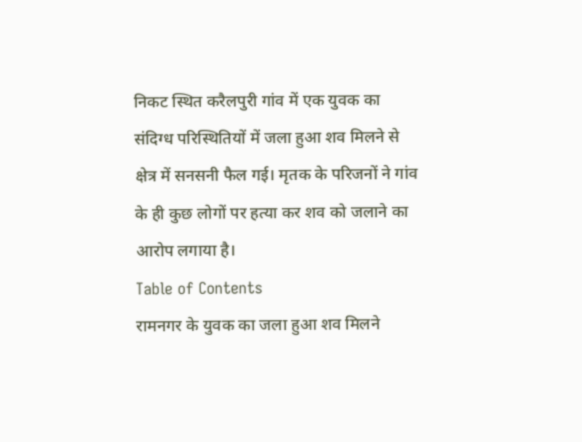निकट स्थित करैलपुरी गांव में एक युवक का संदिग्ध परिस्थितियों में जला हुआ शव मिलने से क्षेत्र में सनसनी फैल गई। मृतक के परिजनों ने गांव के ही कुछ लोगों पर हत्या कर शव को जलाने का आरोप लगाया है।
Table of Contents
रामनगर के युवक का जला हुआ शव मिलने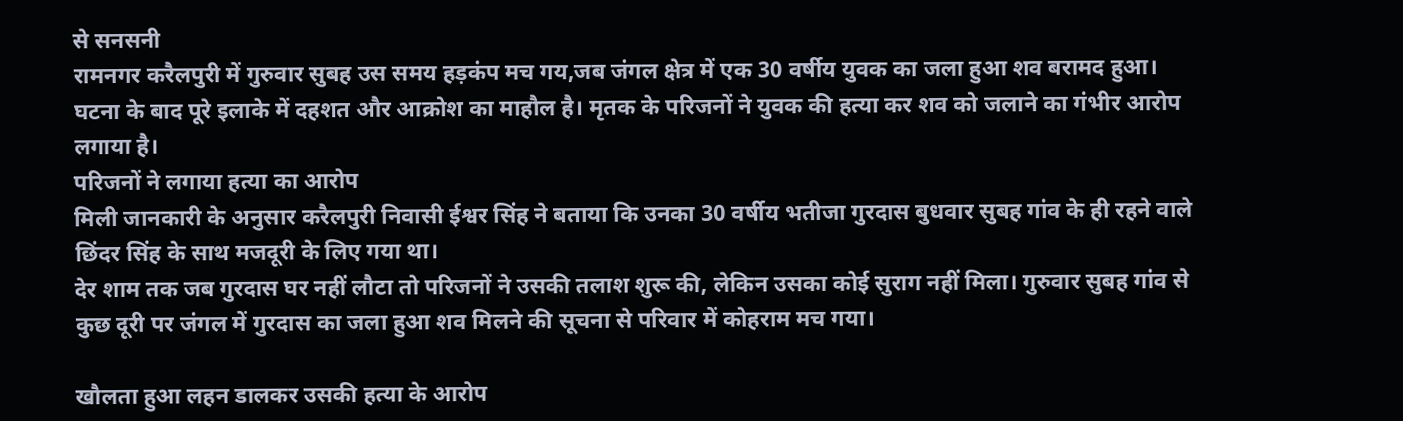से सनसनी
रामनगर करैलपुरी में गुरुवार सुबह उस समय हड़कंप मच गय,जब जंगल क्षेत्र में एक 30 वर्षीय युवक का जला हुआ शव बरामद हुआ। घटना के बाद पूरे इलाके में दहशत और आक्रोश का माहौल है। मृतक के परिजनों ने युवक की हत्या कर शव को जलाने का गंभीर आरोप लगाया है।
परिजनों ने लगाया हत्या का आरोप
मिली जानकारी के अनुसार करैलपुरी निवासी ईश्वर सिंह ने बताया कि उनका 30 वर्षीय भतीजा गुरदास बुधवार सुबह गांव के ही रहने वाले छिंदर सिंह के साथ मजदूरी के लिए गया था।
देर शाम तक जब गुरदास घर नहीं लौटा तो परिजनों ने उसकी तलाश शुरू की, लेकिन उसका कोई सुराग नहीं मिला। गुरुवार सुबह गांव से कुछ दूरी पर जंगल में गुरदास का जला हुआ शव मिलने की सूचना से परिवार में कोहराम मच गया।

खौलता हुआ लहन डालकर उसकी हत्या के आरोप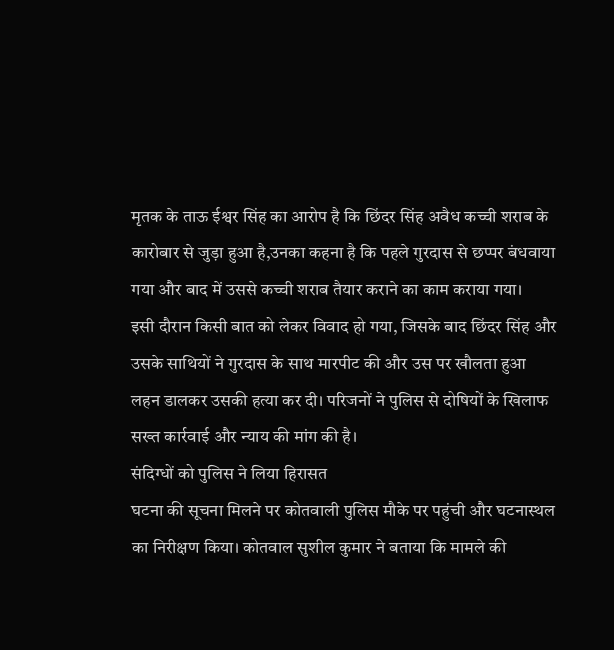मृतक के ताऊ ईश्वर सिंह का आरोप है कि छिंदर सिंह अवैध कच्ची शराब के कारोबार से जुड़ा हुआ है,उनका कहना है कि पहले गुरदास से छप्पर बंधवाया गया और बाद में उससे कच्ची शराब तैयार कराने का काम कराया गया।
इसी दौरान किसी बात को लेकर विवाद हो गया, जिसके बाद छिंदर सिंह और उसके साथियों ने गुरदास के साथ मारपीट की और उस पर खौलता हुआ लहन डालकर उसकी हत्या कर दी। परिजनों ने पुलिस से दोषियों के खिलाफ सख्त कार्रवाई और न्याय की मांग की है।
संदिग्धों को पुलिस ने लिया हिरासत
घटना की सूचना मिलने पर कोतवाली पुलिस मौके पर पहुंची और घटनास्थल का निरीक्षण किया। कोतवाल सुशील कुमार ने बताया कि मामले की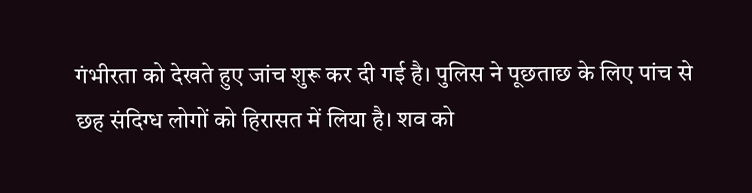गंभीरता को देखते हुए जांच शुरू कर दी गई है। पुलिस ने पूछताछ के लिए पांच से छह संदिग्ध लोगों को हिरासत में लिया है। शव को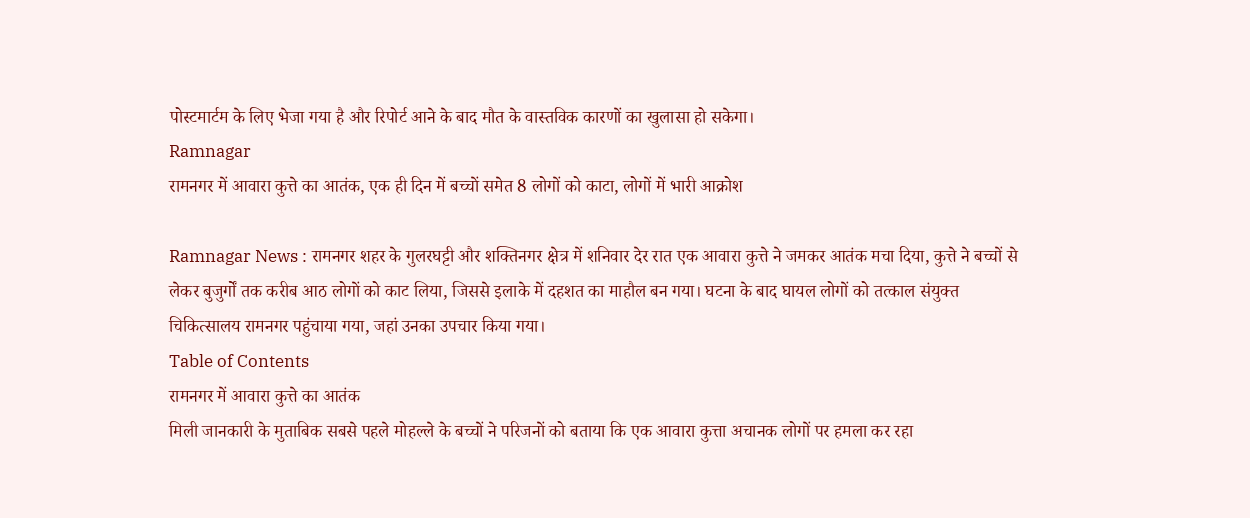पोस्टमार्टम के लिए भेजा गया है और रिपोर्ट आने के बाद मौत के वास्तविक कारणों का खुलासा हो सकेगा।
Ramnagar
रामनगर में आवारा कुत्ते का आतंक, एक ही दिन में बच्चों समेत 8 लोगों को काटा, लोगों में भारी आक्रोश

Ramnagar News : रामनगर शहर के गुलरघट्टी और शक्तिनगर क्षेत्र में शनिवार देर रात एक आवारा कुत्ते ने जमकर आतंक मचा दिया, कुत्ते ने बच्चों से लेकर बुजुर्गों तक करीब आठ लोगों को काट लिया, जिससे इलाके में दहशत का माहौल बन गया। घटना के बाद घायल लोगों को तत्काल संयुक्त चिकित्सालय रामनगर पहुंचाया गया, जहां उनका उपचार किया गया।
Table of Contents
रामनगर में आवारा कुत्ते का आतंक
मिली जानकारी के मुताबिक सबसे पहले मोहल्ले के बच्चों ने परिजनों को बताया कि एक आवारा कुत्ता अचानक लोगों पर हमला कर रहा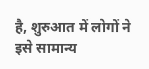है, शुरुआत में लोगों ने इसे सामान्य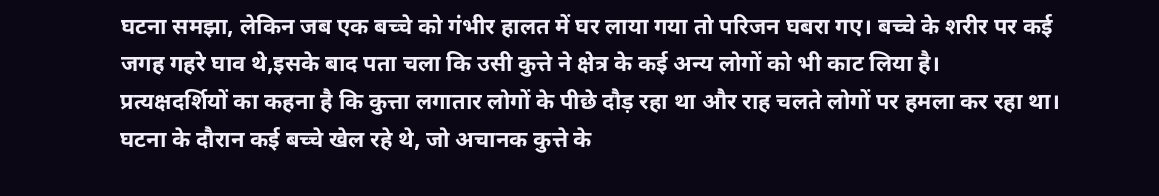घटना समझा, लेकिन जब एक बच्चे को गंभीर हालत में घर लाया गया तो परिजन घबरा गए। बच्चे के शरीर पर कई जगह गहरे घाव थे,इसके बाद पता चला कि उसी कुत्ते ने क्षेत्र के कई अन्य लोगों को भी काट लिया है।
प्रत्यक्षदर्शियों का कहना है कि कुत्ता लगातार लोगों के पीछे दौड़ रहा था और राह चलते लोगों पर हमला कर रहा था। घटना के दौरान कई बच्चे खेल रहे थे, जो अचानक कुत्ते के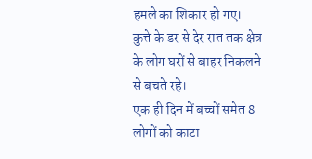हमले का शिकार हो गए। कुत्ते के डर से देर रात तक क्षेत्र के लोग घरों से बाहर निकलने से बचते रहे।
एक ही दिन में बच्चों समेत 8 लोगों को काटा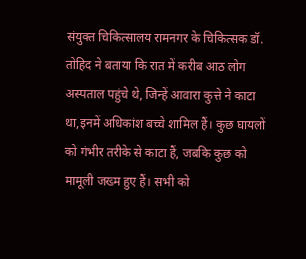संयुक्त चिकित्सालय रामनगर के चिकित्सक डॉ. तोहिद ने बताया कि रात में करीब आठ लोग अस्पताल पहुंचे थे, जिन्हें आवारा कुत्ते ने काटा था,इनमें अधिकांश बच्चे शामिल हैं। कुछ घायलों को गंभीर तरीके से काटा हैं, जबकि कुछ को मामूली जख्म हुए हैं। सभी को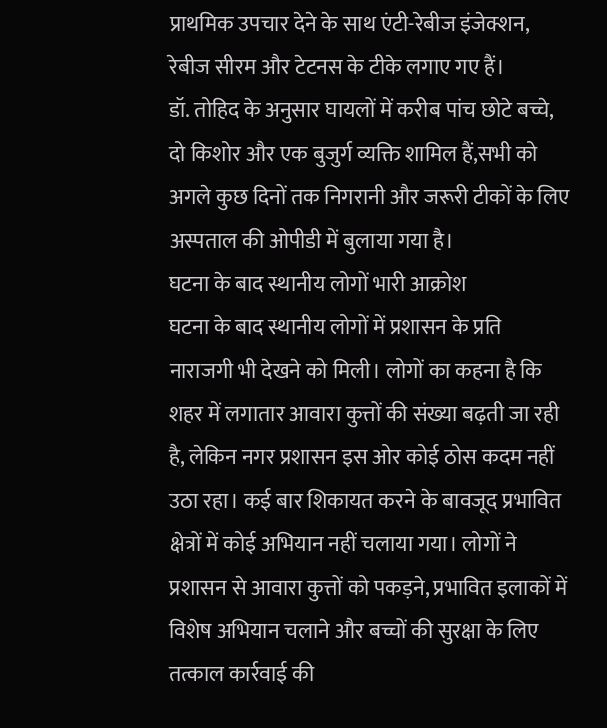प्राथमिक उपचार देने के साथ एंटी-रेबीज इंजेक्शन, रेबीज सीरम और टेटनस के टीके लगाए गए हैं।
डॉ. तोहिद के अनुसार घायलों में करीब पांच छोटे बच्चे, दो किशोर और एक बुजुर्ग व्यक्ति शामिल हैं,सभी को अगले कुछ दिनों तक निगरानी और जरूरी टीकों के लिए अस्पताल की ओपीडी में बुलाया गया है।
घटना के बाद स्थानीय लोगों भारी आक्रोश
घटना के बाद स्थानीय लोगों में प्रशासन के प्रति नाराजगी भी देखने को मिली। लोगों का कहना है कि शहर में लगातार आवारा कुत्तों की संख्या बढ़ती जा रही है, लेकिन नगर प्रशासन इस ओर कोई ठोस कदम नहीं उठा रहा। कई बार शिकायत करने के बावजूद प्रभावित क्षेत्रों में कोई अभियान नहीं चलाया गया। लोगों ने प्रशासन से आवारा कुत्तों को पकड़ने, प्रभावित इलाकों में विशेष अभियान चलाने और बच्चों की सुरक्षा के लिए तत्काल कार्रवाई की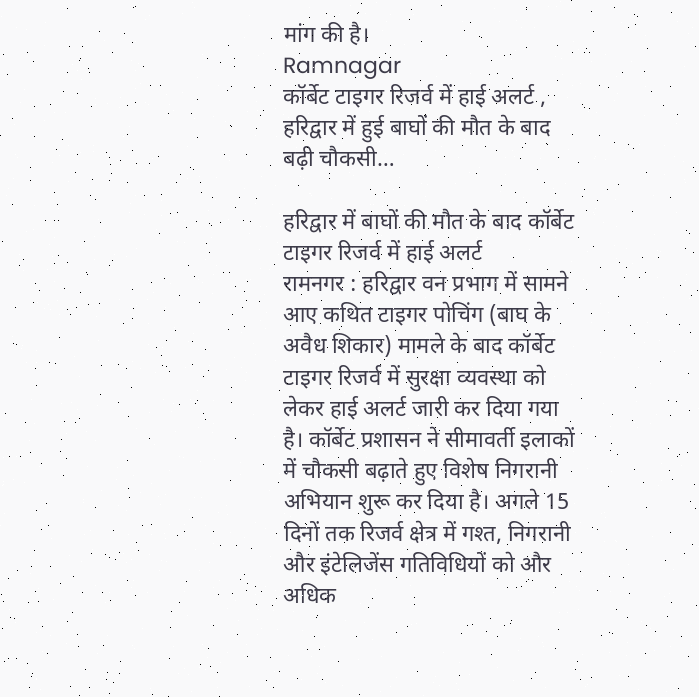मांग की है।
Ramnagar
कॉर्बेट टाइगर रिजर्व में हाई अलर्ट , हरिद्वार में हुई बाघों की मौत के बाद बढ़ी चौकसी…

हरिद्वार में बाघों की मौत के बाद कॉर्बेट टाइगर रिजर्व में हाई अलर्ट
रामनगर : हरिद्वार वन प्रभाग में सामने आए कथित टाइगर पोचिंग (बाघ के अवैध शिकार) मामले के बाद कॉर्बेट टाइगर रिजर्व में सुरक्षा व्यवस्था को लेकर हाई अलर्ट जारी कर दिया गया है। कॉर्बेट प्रशासन ने सीमावर्ती इलाकों में चौकसी बढ़ाते हुए विशेष निगरानी अभियान शुरू कर दिया है। अगले 15 दिनों तक रिजर्व क्षेत्र में गश्त, निगरानी और इंटेलिजेंस गतिविधियों को और अधिक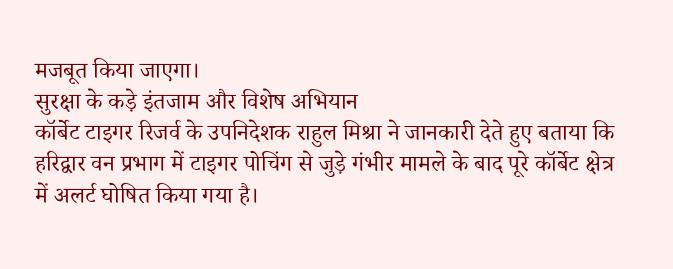मजबूत किया जाएगा।
सुरक्षा के कड़े इंतजाम और विशेष अभियान
कॉर्बेट टाइगर रिजर्व के उपनिदेशक राहुल मिश्रा ने जानकारी देते हुए बताया कि हरिद्वार वन प्रभाग में टाइगर पोचिंग से जुड़े गंभीर मामले के बाद पूरे कॉर्बेट क्षेत्र में अलर्ट घोषित किया गया है।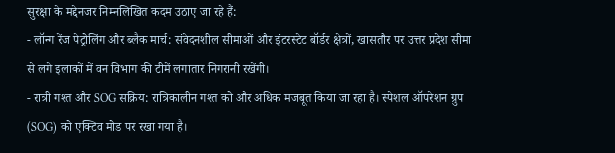सुरक्षा के मद्देनजर निम्नलिखित कदम उठाए जा रहे हैं:
- लॉन्ग रेंज पेट्रोलिंग और ब्लैक मार्च: संवेदनशील सीमाओं और इंटरस्टेट बॉर्डर क्षेत्रों, खासतौर पर उत्तर प्रदेश सीमा से लगे इलाकों में वन विभाग की टीमें लगातार निगरानी रखेंगी।
- रात्री गश्त और SOG सक्रिय: रात्रिकालीन गश्त को और अधिक मजबूत किया जा रहा है। स्पेशल ऑपरेशन ग्रुप (SOG) को एक्टिव मोड पर रखा गया है।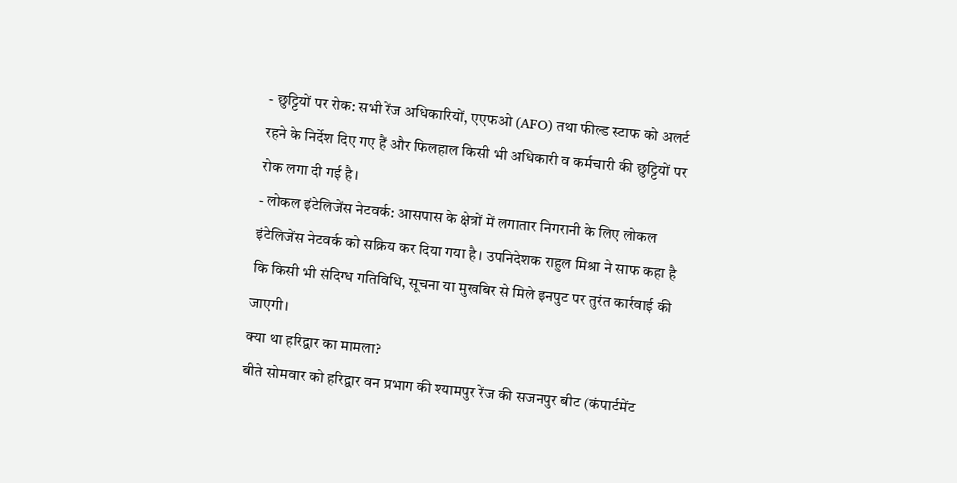- छुट्टियों पर रोक: सभी रेंज अधिकारियों, एएफओ (AFO) तथा फील्ड स्टाफ को अलर्ट रहने के निर्देश दिए गए हैं और फिलहाल किसी भी अधिकारी व कर्मचारी की छुट्टियों पर रोक लगा दी गई है।
- लोकल इंटेलिजेंस नेटवर्क: आसपास के क्षेत्रों में लगातार निगरानी के लिए लोकल इंटेलिजेंस नेटवर्क को सक्रिय कर दिया गया है। उपनिदेशक राहुल मिश्रा ने साफ कहा है कि किसी भी संदिग्ध गतिविधि, सूचना या मुखबिर से मिले इनपुट पर तुरंत कार्रवाई की जाएगी।
क्या था हरिद्वार का मामला?
बीते सोमवार को हरिद्वार वन प्रभाग की श्यामपुर रेंज की सजनपुर बीट (कंपार्टमेंट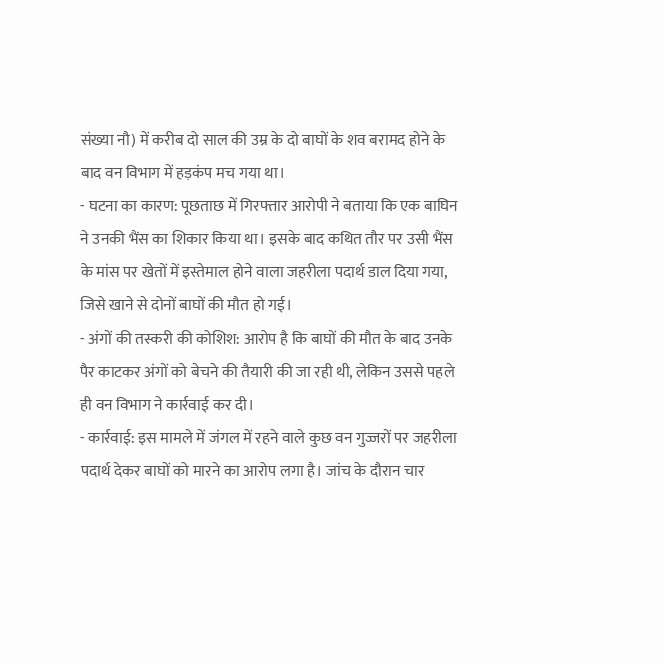संख्या नौ) में करीब दो साल की उम्र के दो बाघों के शव बरामद होने के बाद वन विभाग में हड़कंप मच गया था।
- घटना का कारण: पूछताछ में गिरफ्तार आरोपी ने बताया कि एक बाघिन ने उनकी भैंस का शिकार किया था। इसके बाद कथित तौर पर उसी भैंस के मांस पर खेतों में इस्तेमाल होने वाला जहरीला पदार्थ डाल दिया गया, जिसे खाने से दोनों बाघों की मौत हो गई।
- अंगों की तस्करी की कोशिश: आरोप है कि बाघों की मौत के बाद उनके पैर काटकर अंगों को बेचने की तैयारी की जा रही थी, लेकिन उससे पहले ही वन विभाग ने कार्रवाई कर दी।
- कार्रवाई: इस मामले में जंगल में रहने वाले कुछ वन गुज्जरों पर जहरीला पदार्थ देकर बाघों को मारने का आरोप लगा है। जांच के दौरान चार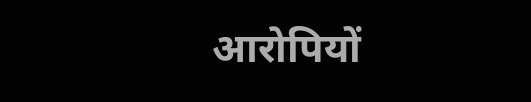आरोपियों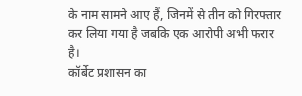के नाम सामने आए हैं, जिनमें से तीन को गिरफ्तार कर लिया गया है जबकि एक आरोपी अभी फरार है।
कॉर्बेट प्रशासन का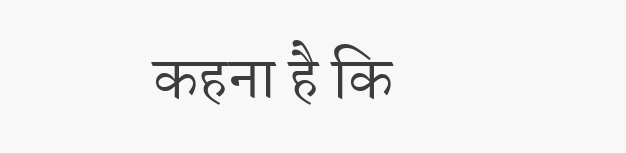कहना है कि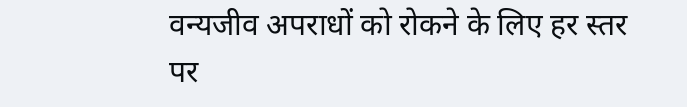वन्यजीव अपराधों को रोकने के लिए हर स्तर पर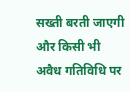सख्ती बरती जाएगी और किसी भी अवैध गतिविधि पर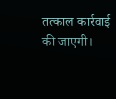तत्काल कार्रवाई की जाएगी।